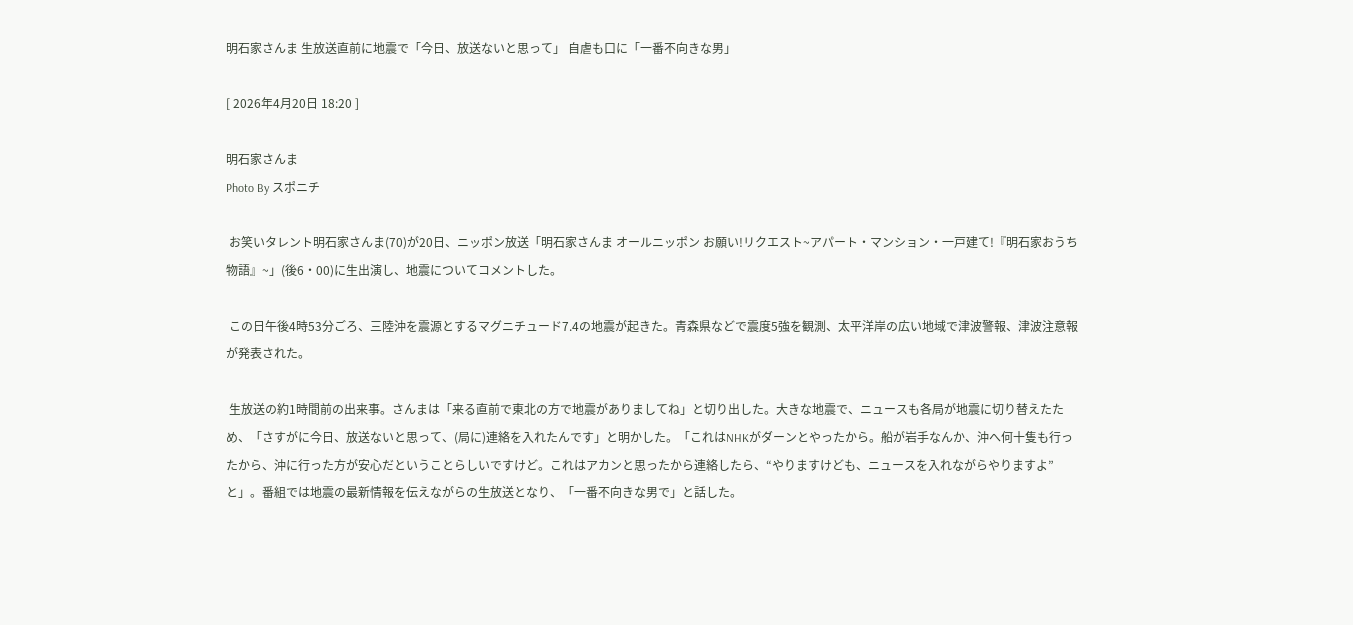明石家さんま 生放送直前に地震で「今日、放送ないと思って」 自虐も口に「一番不向きな男」

[ 2026年4月20日 18:20 ]

明石家さんま
Photo By スポニチ

 お笑いタレント明石家さんま(70)が20日、ニッポン放送「明石家さんま オールニッポン お願い!リクエスト~アパート・マンション・一戸建て!『明石家おうち物語』~」(後6・00)に生出演し、地震についてコメントした。

 この日午後4時53分ごろ、三陸沖を震源とするマグニチュード7.4の地震が起きた。青森県などで震度5強を観測、太平洋岸の広い地域で津波警報、津波注意報が発表された。

 生放送の約1時間前の出来事。さんまは「来る直前で東北の方で地震がありましてね」と切り出した。大きな地震で、ニュースも各局が地震に切り替えたため、「さすがに今日、放送ないと思って、(局に)連絡を入れたんです」と明かした。「これはNHKがダーンとやったから。船が岩手なんか、沖へ何十隻も行ったから、沖に行った方が安心だということらしいですけど。これはアカンと思ったから連絡したら、“やりますけども、ニュースを入れながらやりますよ”と」。番組では地震の最新情報を伝えながらの生放送となり、「一番不向きな男で」と話した。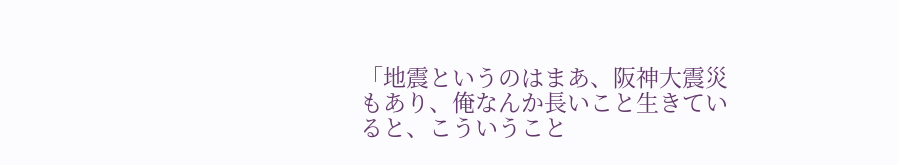「地震というのはまあ、阪神大震災もあり、俺なんか長いこと生きていると、こういうこと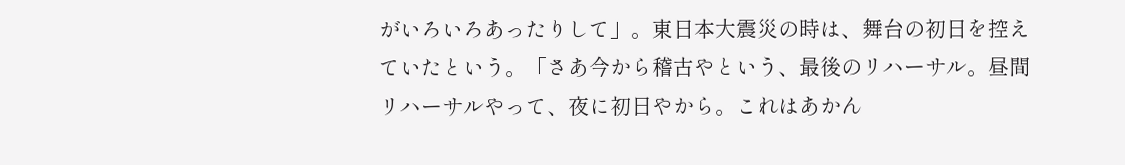がいろいろあったりして」。東日本大震災の時は、舞台の初日を控えていたという。「さあ今から稽古やという、最後のリハーサル。昼間リハーサルやって、夜に初日やから。これはあかん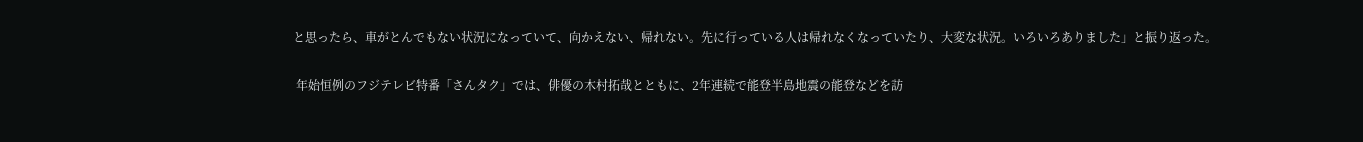と思ったら、車がとんでもない状況になっていて、向かえない、帰れない。先に行っている人は帰れなくなっていたり、大変な状況。いろいろありました」と振り返った。

 年始恒例のフジテレビ特番「さんタク」では、俳優の木村拓哉とともに、2年連続で能登半島地震の能登などを訪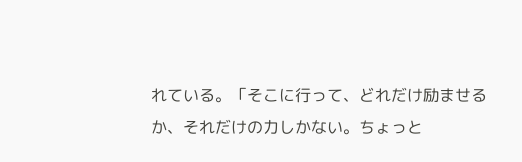れている。「そこに行って、どれだけ励ませるか、それだけの力しかない。ちょっと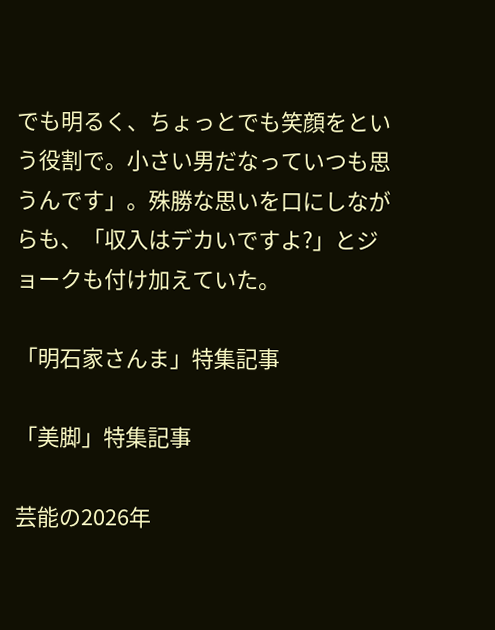でも明るく、ちょっとでも笑顔をという役割で。小さい男だなっていつも思うんです」。殊勝な思いを口にしながらも、「収入はデカいですよ?」とジョークも付け加えていた。

「明石家さんま」特集記事

「美脚」特集記事

芸能の2026年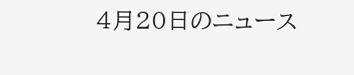4月20日のニュース